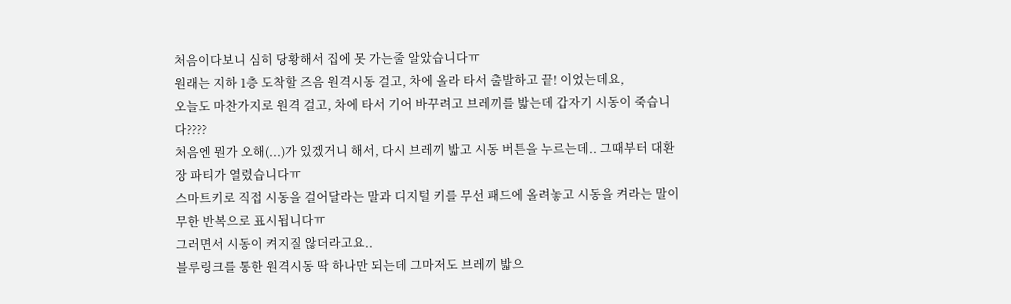처음이다보니 심히 당황해서 집에 못 가는줄 알았습니다ㅠ
원래는 지하 1층 도착할 즈음 원격시동 걸고, 차에 올라 타서 출발하고 끝! 이었는데요,
오늘도 마찬가지로 원격 걸고, 차에 타서 기어 바꾸려고 브레끼를 밟는데 갑자기 시동이 죽습니다????
처음엔 뭔가 오해(...)가 있겠거니 해서, 다시 브레끼 밟고 시동 버튼을 누르는데.. 그때부터 대환장 파티가 열렸습니다ㅠ
스마트키로 직접 시동을 걸어달라는 말과 디지털 키를 무선 패드에 올려놓고 시동을 켜라는 말이 무한 반복으로 표시됩니다ㅠ
그러면서 시동이 켜지질 않더라고요..
블루링크를 통한 원격시동 딱 하나만 되는데 그마저도 브레끼 밟으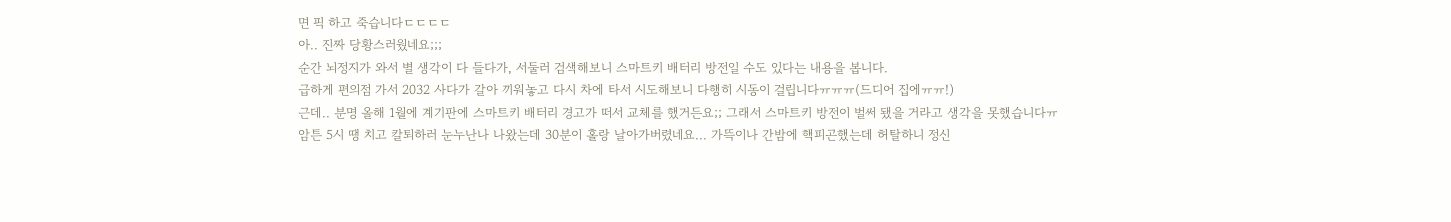면 픽 하고 죽습니다ㄷㄷㄷㄷ
아.. 진짜 당황스러웠네요;;;
순간 뇌정지가 와서 별 생각이 다 들다가, 서둘러 검색해보니 스마트키 배터리 방전일 수도 있다는 내용을 봅니다.
급하게 편의점 가서 2032 사다가 갈아 끼워놓고 다시 차에 타서 시도해보니 다행히 시동이 걸립니다ㅠㅠㅠ(드디어 집에ㅠㅠ!)
근데.. 분명 올해 1월에 계기판에 스마트키 배터리 경고가 떠서 교체를 했거든요;; 그래서 스마트키 방전이 벌써 됐을 거라고 생각을 못했습니다ㅠ
암튼 5시 땡 치고 칼퇴하러 눈누난나 나왔는데 30분이 홀랑 날아가버렸네요... 가뜩이나 간밤에 핵피곤했는데 허탈하니 정신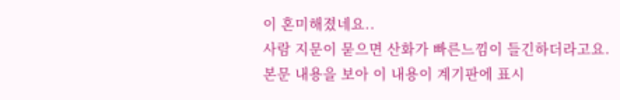이 혼미해졌네요..
사람 지문이 묻으면 산화가 빠른느낌이 들긴하더라고요.
본문 내용을 보아 이 내용이 계기판에 표시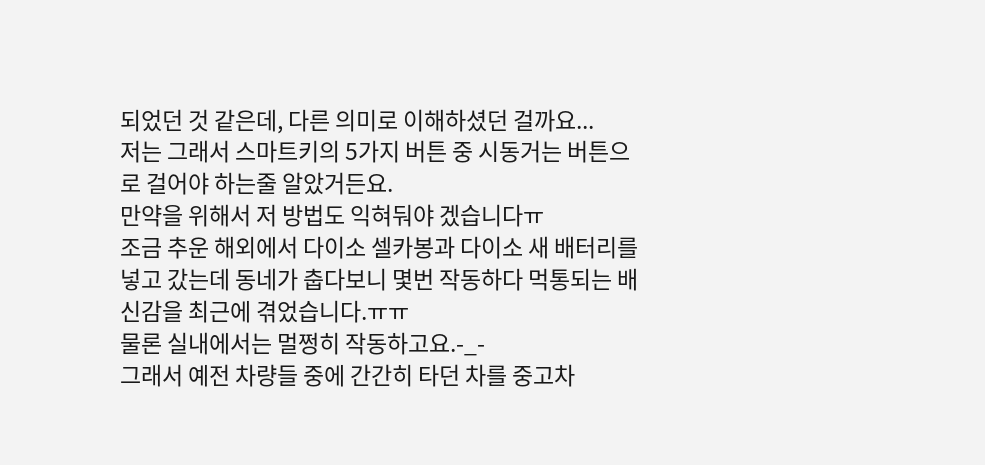되었던 것 같은데, 다른 의미로 이해하셨던 걸까요...
저는 그래서 스마트키의 5가지 버튼 중 시동거는 버튼으로 걸어야 하는줄 알았거든요.
만약을 위해서 저 방법도 익혀둬야 겠습니다ㅠ
조금 추운 해외에서 다이소 셀카봉과 다이소 새 배터리를 넣고 갔는데 동네가 춥다보니 몇번 작동하다 먹통되는 배신감을 최근에 겪었습니다.ㅠㅠ
물론 실내에서는 멀쩡히 작동하고요.-_-
그래서 예전 차량들 중에 간간히 타던 차를 중고차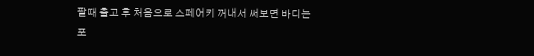팔때 출고 후 처음으로 스페어키 꺼내서 써보면 바디는 포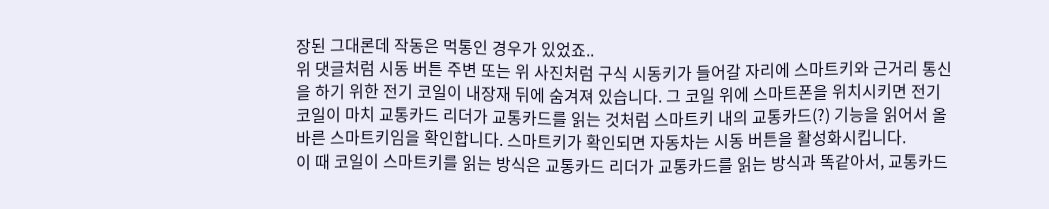장된 그대론데 작동은 먹통인 경우가 있었죠..
위 댓글처럼 시동 버튼 주변 또는 위 사진처럼 구식 시동키가 들어갈 자리에 스마트키와 근거리 통신을 하기 위한 전기 코일이 내장재 뒤에 숨겨져 있습니다. 그 코일 위에 스마트폰을 위치시키면 전기 코일이 마치 교통카드 리더가 교통카드를 읽는 것처럼 스마트키 내의 교통카드(?) 기능을 읽어서 올바른 스마트키임을 확인합니다. 스마트키가 확인되면 자동차는 시동 버튼을 활성화시킵니다.
이 때 코일이 스마트키를 읽는 방식은 교통카드 리더가 교통카드를 읽는 방식과 똑같아서, 교통카드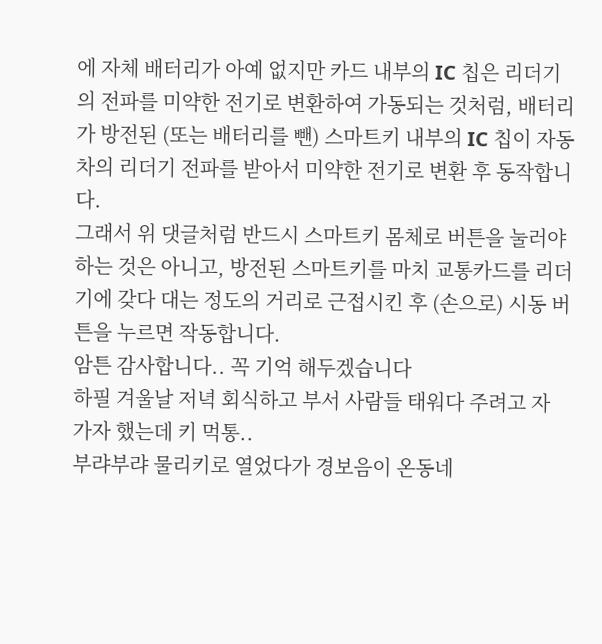에 자체 배터리가 아예 없지만 카드 내부의 IC 칩은 리더기의 전파를 미약한 전기로 변환하여 가동되는 것처럼, 배터리가 방전된 (또는 배터리를 뺀) 스마트키 내부의 IC 칩이 자동차의 리더기 전파를 받아서 미약한 전기로 변환 후 동작합니다.
그래서 위 댓글처럼 반드시 스마트키 몸체로 버튼을 눌러야 하는 것은 아니고, 방전된 스마트키를 마치 교통카드를 리더기에 갖다 대는 정도의 거리로 근접시킨 후 (손으로) 시동 버튼을 누르면 작동합니다.
암튼 감사합니다.. 꼭 기억 해두겠습니다
하필 겨울날 저녁 회식하고 부서 사람들 태워다 주려고 자 가자 했는데 키 먹통..
부랴부랴 물리키로 열었다가 경보음이 온동네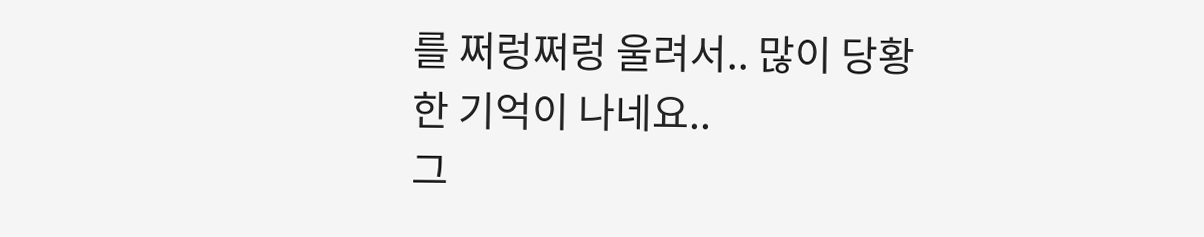를 쩌렁쩌렁 울려서.. 많이 당황한 기억이 나네요..
그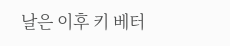날은 이후 키 베터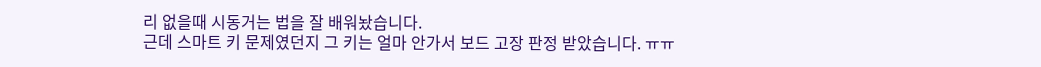리 없을때 시동거는 법을 잘 배워놨습니다.
근데 스마트 키 문제였던지 그 키는 얼마 안가서 보드 고장 판정 받았습니다. ㅠㅠ